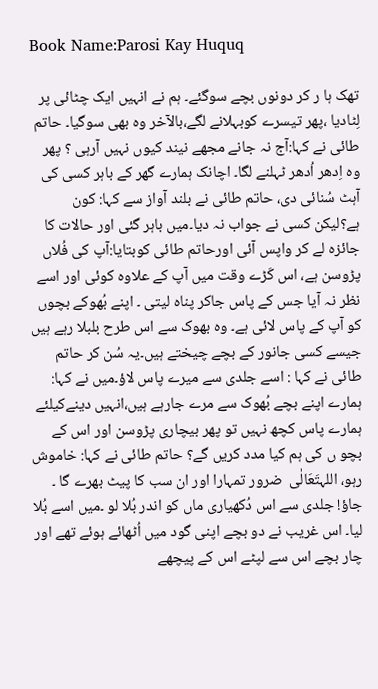Book Name:Parosi Kay Huquq

تھک ہا ر کر دونوں بچے سوگئے۔ ہم نے انہیں ایک چٹائی پر لِٹادیا ،پھر تیسرے کوبہلانے لگے،بالآخر وہ بھی سوگیا۔ حاتم طائی نے کہا:آج نہ جانے مجھے نیند کیوں نہیں آرہی ؟ پھر وہ اِدھر اُدھر ٹہلنے لگا۔ اچانک ہمارے گھر کے باہر کسی کی آہٹ سُنائی دی، حاتم طائی نے بلند آواز سے کہا: کون ہے؟لیکن کسی نے جواب نہ دیا۔میں باہر گئی اور حالات کا جائزہ لے کر واپس آئی اورحاتم طائی کوبتایا:آپ کی فُلاں پڑوسن ہے، اس کَڑے وقت میں آپ کے علاوہ کوئی اور اسے نظر نہ آیا جس کے پاس جاکر پناہ لیتی ۔ اپنے بُھوکے بچوں کو آپ کے پاس لائی ہے۔ وہ بھوک سے اس طرح بلبلا رہے ہیں جیسے کسی جانور کے بچے چیختے ہیں۔یہ سُن کر حاتم طائی نے کہا : اسے جلدی سے میرے پاس لاؤ۔میں نے کہا: ہمارے اپنے بچے بُھوک سے مرے جارہے ہیں،انہیں دینےکیلئے ہمارے پاس کچھ نہیں تو پھر بیچاری پڑوسن اور اس کے بچو ں کی ہم کیا مدد کریں گے؟ حاتم طائی نے کہا: خاموش رہو، اللہتَعَالٰی  ضرور تمہارا اور ان سب کا پیٹ بھرے گا ۔ جاؤ! جلدی سے اس دُکھیاری ماں کو اندر بُلا لو ۔میں اسے بُلا لیا۔ اس غریب نے دو بچے اپنی گود میں اُٹھائے ہوئے تھے اور چار بچے اس سے لپٹے اس کے پیچھے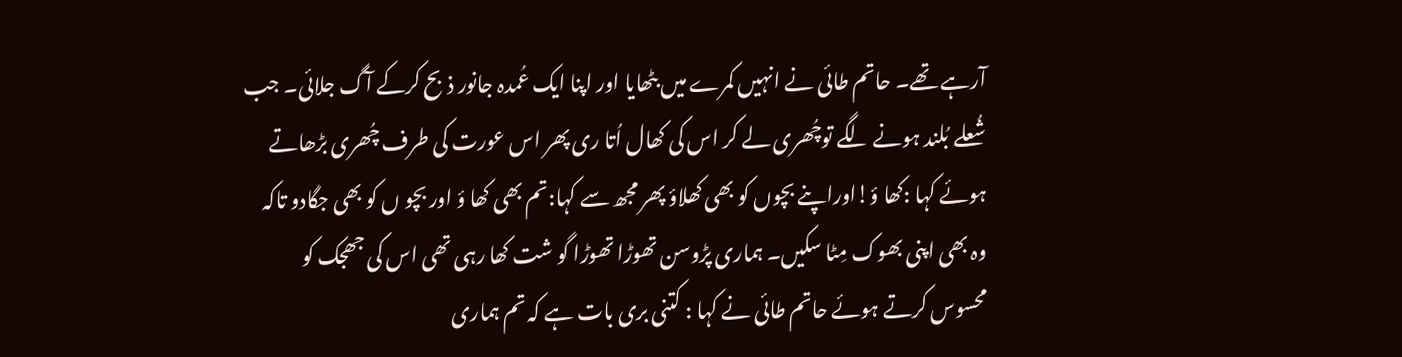آرہے تھے۔ حاتم طائی نے انہیں کمرے میں بٹھایا اور اپنا ایک عُمدہ جانور ذبح کرکے آگ جلائی۔ جب شُعلے بُلند ہونے لگے توچُھری لے کر اس کی کھال اُتا ری پھر اس عورت کی طرف چُھری بڑھاتے ہوئے کہا :کھا ؤ!اوراپنے بچوں کو بھی کھلاؤ پھر مجھ سے کہا:تم بھی کھا ؤ اور بچو ں کو بھی جگادو تاکہ وہ بھی اپنی بھوک مِٹا سکیں۔ ہماری پڑوسن تھوڑا تھوڑا گو شت کھا رہی تھی اس کی جھجک کو محسوس کرتے ہوئے حاتم طائی نے کہا : کتنی بری بات ہے کہ تم ہماری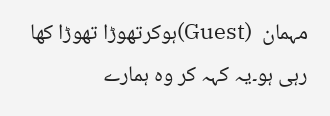مہمان  (Guest)ہوکرتھوڑا تھوڑا کھا رہی ہو۔یہ کہہ کر وہ ہمارے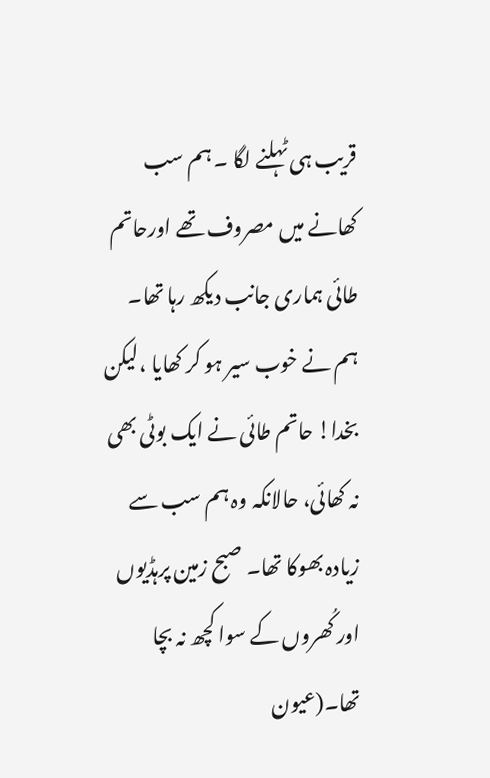قریب ہی ٹہلنے لگا ۔ ہم سب کھانے میں مصروف تھے اورحاتم طائی ہماری جانب دیکھ رہا تھا۔ ہم نے خوب سیر ہو کر کھایا ،لیکن بخدا! حاتم طائی نے ایک بوٹی بھی نہ کھائی، حالانکہ وہ ہم سب سے زیادہ بھوکا تھا۔ صبح زمین پرہڈیوں اور کُھروں کے سوا کچھ نہ بچا تھا۔(عیون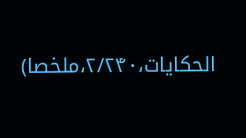الحکایات،۲/۲۴۰،ملخصا)